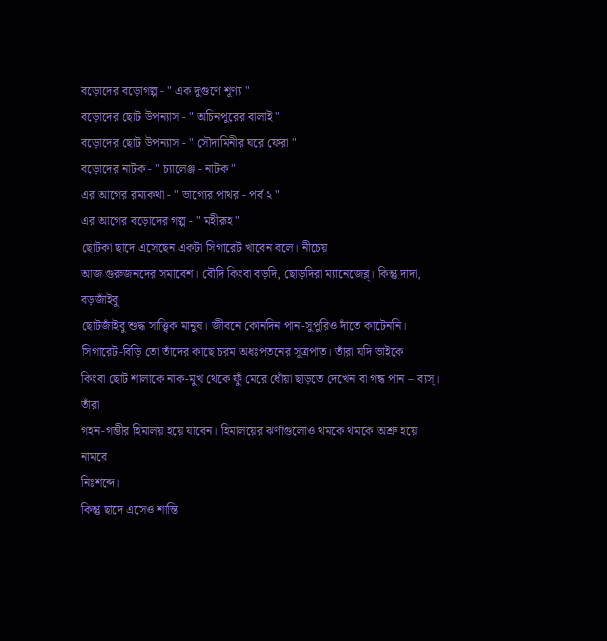বড়োদের বড়োগল্প - " এক দুগুণে শূণ্য "
বড়োদের ছোট উপন্যাস - " অচিনপুরের বালাই "
বড়োদের ছোট উপন্যাস - " সৌদামিনীর ঘরে ফেরা "
বড়োদের নাটক - " চ্যালেঞ্জ - নাটক "
এর আগের রম্যকথা - " ভাগ্যের পাথর - পর্ব ২ "
এর আগের বড়োদের গল্প - " মহীরূহ "
ছোটকা ছাদে এসেছেন একটা সিগারেট খাবেন বলে। নীচেয়
আজ গুরুজনদের সমাবেশ। বৌদি কিংবা বড়দি, ছোড়দিরা ম্যানেজেব্ল্। কিন্তু দাদা, বড়জাঁইবু
ছোটজাঁইবু শুদ্ধ সাত্ত্বিক মানুষ। জীবনে কোনদিন পান-সুপুরিও দাঁতে কাটেননি।
সিগারেট-বিড়ি তো তাঁদের কাছে চরম অধঃপতনের সূত্রপাত। তাঁরা যদি ভাইকে
কিংবা ছোট শালাকে নাক-মুখ থেকে ফুঁ মেরে ধোঁয়া ছাড়তে দেখেন বা গন্ধ পান – ব্যস্। তাঁরা
গহন-গম্ভীর হিমালয় হয়ে যাবেন। হিমালয়ের ঝর্ণাগুলোও থমকে থমকে অশ্রু হয়ে নামবে
নিঃশব্দে।
কিন্তু ছাদে এসেও শান্তি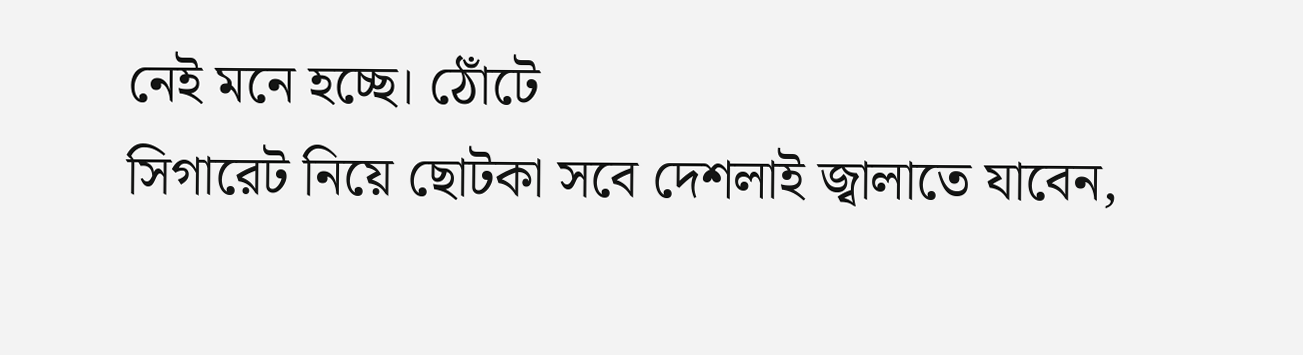নেই মনে হচ্ছে। ঠোঁটে
সিগারেট নিয়ে ছোটকা সবে দেশলাই জ্বালাতে যাবেন,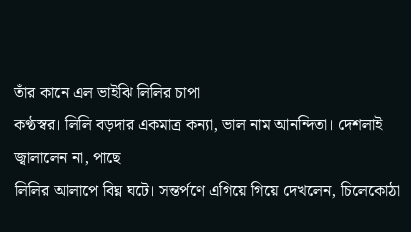তাঁর কানে এল ভাইঝি লিলির চাপা
কণ্ঠস্বর। লিলি বড়দার একমাত্র কন্যা, ভাল নাম আনন্দিতা। দেশলাই জ্বালালেন না, পাছে
লিলির আলাপে বিঘ্ন ঘটে। সন্তর্পণে এগিয়ে গিয়ে দেখলেন, চিলেকোঠা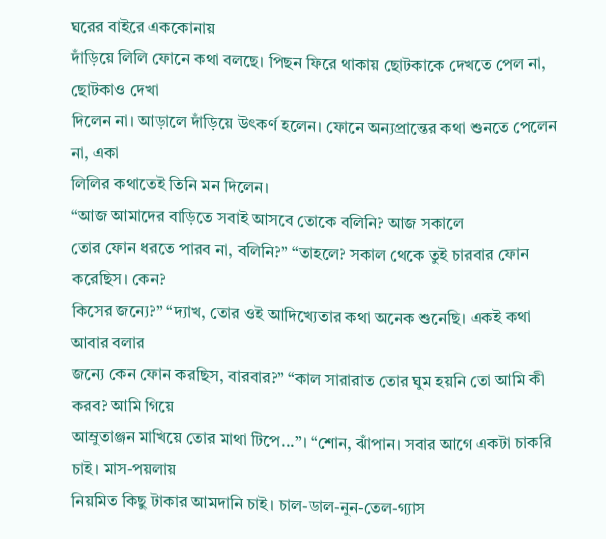ঘরের বাইরে এককোনায়
দাঁড়িয়ে লিলি ফোনে কথা বলছে। পিছন ফিরে থাকায় ছোটকাকে দেখতে পেল না, ছোটকাও দেখা
দিলেন না। আড়ালে দাঁড়িয়ে উৎকর্ণ হলেন। ফোনে অন্যপ্রান্তের কথা শুনতে পেলেন না, একা
লিলির কথাতেই তিনি মন দিলেন।
“আজ আমাদের বাড়িতে সবাই আসবে তোকে বলিনি? আজ সকালে
তোর ফোন ধরতে পারব না, বলিনি?” “তাহলে? সকাল থেকে তুই চারবার ফোন করেছিস। কেন?
কিসের জন্যে?” “দ্যাখ, তোর ওই আদিখ্যেতার কথা অনেক শুনেছি। একই কথা আবার বলার
জন্যে কেন ফোন করছিস, বারবার?” “কাল সারারাত তোর ঘুম হয়নি তো আমি কী করব? আমি গিয়ে
আম্রুতাঞ্জন মাখিয়ে তোর মাথা টিপে...”। “শোন, ঝাঁপান। সবার আগে একটা চাকরি চাই। মাস-পয়লায়
নিয়মিত কিছু টাকার আমদানি চাই। চাল-ডাল-নুন-তেল-গ্যাস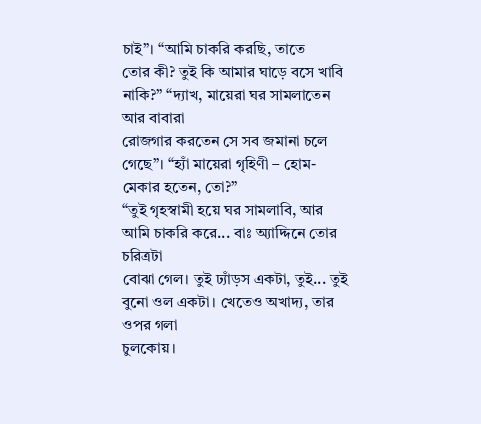চাই”। “আমি চাকরি করছি, তাতে
তোর কী? তুই কি আমার ঘাড়ে বসে খাবি নাকি?” “দ্যাখ, মায়েরা ঘর সামলাতেন আর বাবারা
রোজগার করতেন সে সব জমানা চলে গেছে”। “হ্যাঁ মায়েরা গৃহিণী – হোম-মেকার হতেন, তো?”
“তুই গৃহস্বামী হয়ে ঘর সামলাবি, আর আমি চাকরি করে... বাঃ অ্যাদ্দিনে তোর চরিত্রটা
বোঝা গেল। তুই ঢ্যাঁড়স একটা, তুই... তুই বুনো ওল একটা। খেতেও অখাদ্য, তার ওপর গলা
চুলকোয়।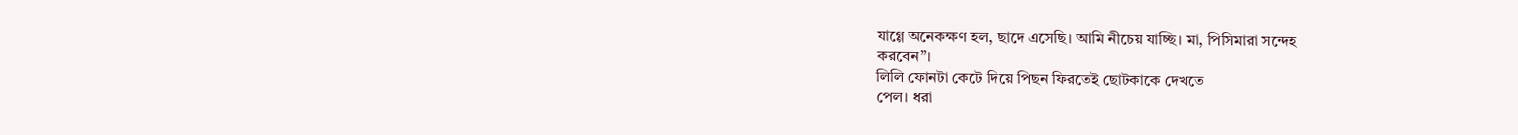যাগ্গে অনেকক্ষণ হল, ছাদে এসেছি। আমি নীচেয় যাচ্ছি। মা, পিসিমারা সন্দেহ
করবেন”।
লিলি ফোনটা কেটে দিয়ে পিছন ফিরতেই ছোটকাকে দেখতে
পেল। ধরা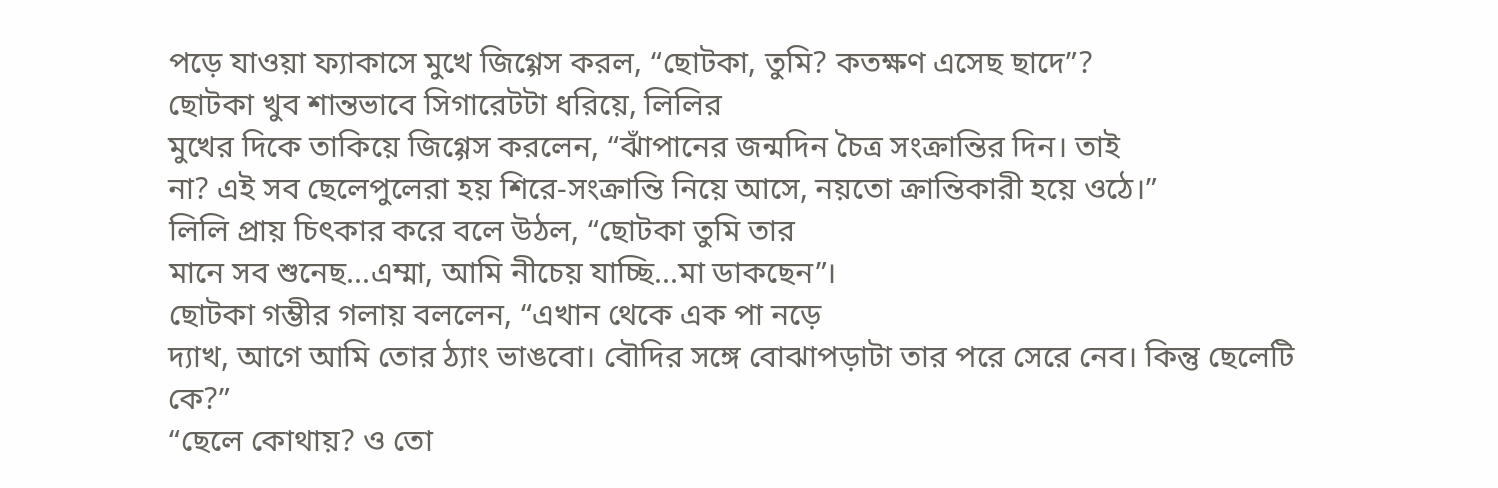পড়ে যাওয়া ফ্যাকাসে মুখে জিগ্গেস করল, “ছোটকা, তুমি? কতক্ষণ এসেছ ছাদে”?
ছোটকা খুব শান্তভাবে সিগারেটটা ধরিয়ে, লিলির
মুখের দিকে তাকিয়ে জিগ্গেস করলেন, “ঝাঁপানের জন্মদিন চৈত্র সংক্রান্তির দিন। তাই
না? এই সব ছেলেপুলেরা হয় শিরে-সংক্রান্তি নিয়ে আসে, নয়তো ক্রান্তিকারী হয়ে ওঠে।”
লিলি প্রায় চিৎকার করে বলে উঠল, “ছোটকা তুমি তার
মানে সব শুনেছ...এম্মা, আমি নীচেয় যাচ্ছি...মা ডাকছেন”।
ছোটকা গম্ভীর গলায় বললেন, “এখান থেকে এক পা নড়ে
দ্যাখ, আগে আমি তোর ঠ্যাং ভাঙবো। বৌদির সঙ্গে বোঝাপড়াটা তার পরে সেরে নেব। কিন্তু ছেলেটি
কে?”
“ছেলে কোথায়? ও তো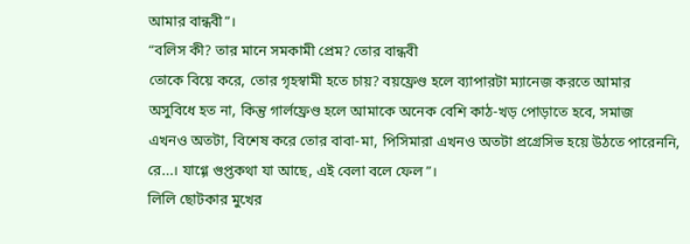আমার বান্ধবী”।
“বলিস কী? তার মানে সমকামী প্রেম? তোর বান্ধবী
তোকে বিয়ে করে, তোর গৃহস্বামী হতে চায়? বয়ফ্রেণ্ড হলে ব্যাপারটা ম্যানেজ করতে আমার
অসুবিধে হত না, কিন্তু গার্লফ্রেণ্ড হলে আমাকে অনেক বেশি কাঠ-খড় পোড়াতে হবে, সমাজ
এখনও অতটা, বিশেষ করে তোর বাবা-মা, পিসিমারা এখনও অতটা প্রগ্রেসিভ হয়ে উঠতে পারেননি,
রে...। যাগ্গে গুপ্তকথা যা আছে, এই বেলা বলে ফেল”।
লিলি ছোটকার মুখের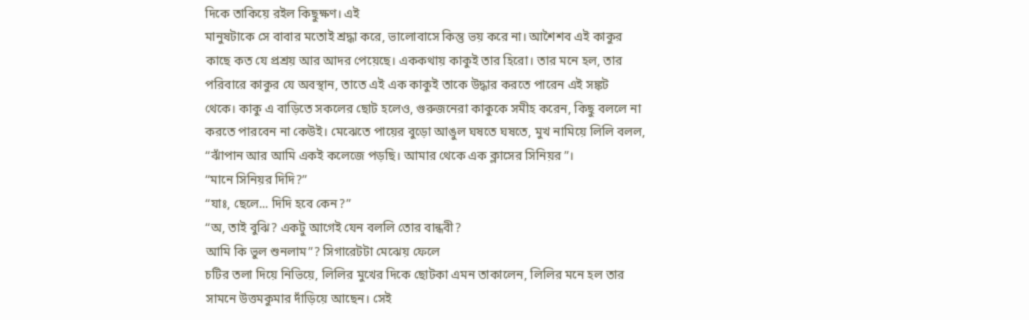দিকে তাকিয়ে রইল কিছুক্ষণ। এই
মানুষটাকে সে বাবার মতোই শ্রদ্ধা করে, ভালোবাসে কিন্তু ভয় করে না। আশৈশব এই কাকুর
কাছে কত যে প্রশ্রয় আর আদর পেয়েছে। এককথায় কাকুই তার হিরো। তার মনে হল, তার
পরিবারে কাকুর যে অবস্থান, তাতে এই এক কাকুই তাকে উদ্ধার করতে পারেন এই সঙ্কট
থেকে। কাকু এ বাড়িতে সকলের ছোট হলেও, গুরুজনেরা কাকুকে সমীহ করেন, কিছু বললে না
করতে পারবেন না কেউই। মেঝেতে পায়ের বুড়ো আঙুল ঘষতে ঘষতে, মুখ নামিয়ে লিলি বলল,
“ঝাঁপান আর আমি একই কলেজে পড়ছি। আমার থেকে এক ক্লাসের সিনিয়র”।
“মানে সিনিয়র দিদি?”
“যাঃ, ছেলে... দিদি হবে কেন?”
“অ, তাই বুঝি? একটু আগেই যেন বললি তোর বান্ধবী?
আমি কি ভুল শুনলাম”? সিগারেটটা মেঝেয় ফেলে
চটির তলা দিয়ে নিভিয়ে, লিলির মুখের দিকে ছোটকা এমন তাকালেন, লিলির মনে হল তার
সামনে উত্তমকুমার দাঁড়িয়ে আছেন। সেই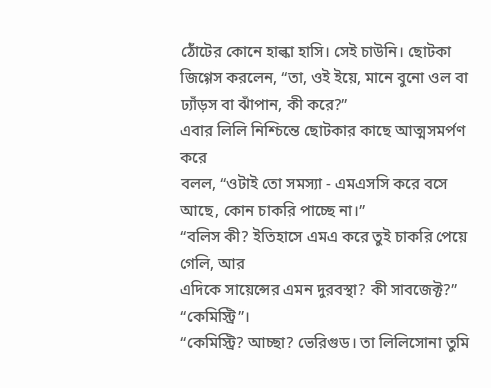ঠোঁটের কোনে হাল্কা হাসি। সেই চাউনি। ছোটকা
জিগ্গেস করলেন, “তা, ওই ইয়ে, মানে বুনো ওল বা ঢ্যাঁড়স বা ঝাঁপান, কী করে?”
এবার লিলি নিশ্চিন্তে ছোটকার কাছে আত্মসমর্পণ করে
বলল, “ওটাই তো সমস্যা - এমএসসি করে বসে আছে, কোন চাকরি পাচ্ছে না।”
“বলিস কী? ইতিহাসে এমএ করে তুই চাকরি পেয়ে গেলি, আর
এদিকে সায়েন্সের এমন দুরবস্থা? কী সাবজেক্ট?”
“কেমিস্ট্রি”।
“কেমিস্ট্রি? আচ্ছা? ভেরিগুড। তা লিলিসোনা তুমি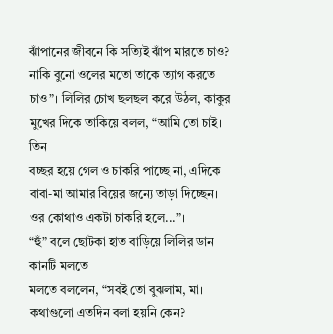ঝাঁপানের জীবনে কি সত্যিই ঝাঁপ মারতে চাও? নাকি বুনো ওলের মতো তাকে ত্যাগ করতে
চাও”। লিলির চোখ ছলছল করে উঠল, কাকুর মুখের দিকে তাকিয়ে বলল, “আমি তো চাই। তিন
বচ্ছর হয়ে গেল ও চাকরি পাচ্ছে না, এদিকে বাবা-মা আমার বিয়ের জন্যে তাড়া দিচ্ছেন।
ওর কোথাও একটা চাকরি হলে...”।
“হুঁ” বলে ছোটকা হাত বাড়িয়ে লিলির ডান কানটি মলতে
মলতে বললেন, “সবই তো বুঝলাম, মা। কথাগুলো এতদিন বলা হয়নি কেন?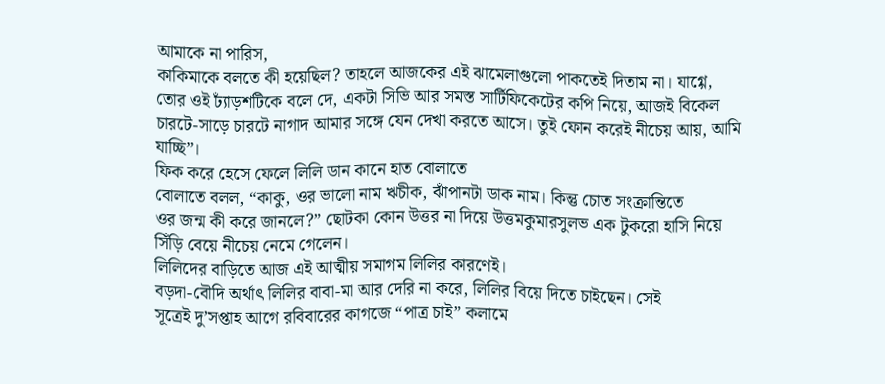আমাকে না পারিস,
কাকিমাকে বলতে কী হয়েছিল? তাহলে আজকের এই ঝামেলাগুলো পাকতেই দিতাম না। যাগ্গে,
তোর ওই ঢ্যাঁড়শটিকে বলে দে, একটা সিভি আর সমস্ত সার্টিফিকেটের কপি নিয়ে, আজই বিকেল
চারটে-সাড়ে চারটে নাগাদ আমার সঙ্গে যেন দেখা করতে আসে। তুই ফোন করেই নীচেয় আয়, আমি
যাচ্ছি”।
ফিক করে হেসে ফেলে লিলি ডান কানে হাত বোলাতে
বোলাতে বলল, “কাকু, ওর ভালো নাম ঋচীক, ঝাঁপানটা ডাক নাম। কিন্তু চোত সংক্রান্তিতে
ওর জন্ম কী করে জানলে?” ছোটকা কোন উত্তর না দিয়ে উত্তমকুমারসুলভ এক টুকরো হাসি নিয়ে
সিঁড়ি বেয়ে নীচেয় নেমে গেলেন।
লিলিদের বাড়িতে আজ এই আত্মীয় সমাগম লিলির কারণেই।
বড়দা-বৌদি অর্থাৎ লিলির বাবা-মা আর দেরি না করে, লিলির বিয়ে দিতে চাইছেন। সেই
সূত্রেই দু’সপ্তাহ আগে রবিবারের কাগজে “পাত্র চাই” কলামে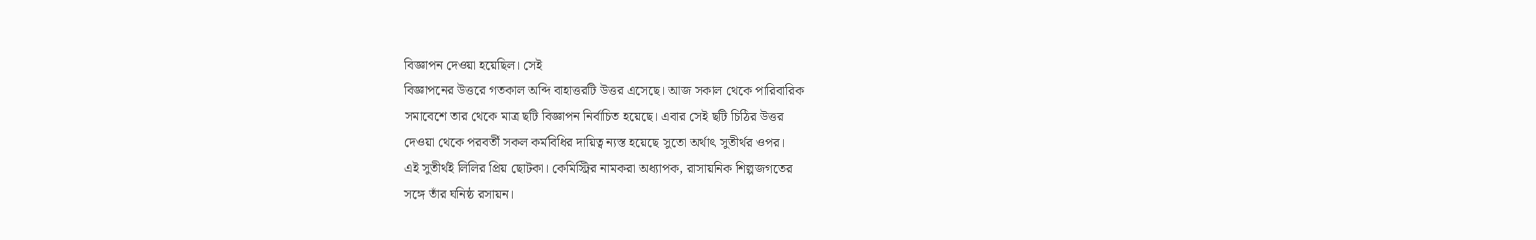বিজ্ঞাপন দেওয়া হয়েছিল। সেই
বিজ্ঞাপনের উত্তরে গতকাল অব্দি বাহাত্তরটি উত্তর এসেছে। আজ সকাল থেকে পারিবারিক
সমাবেশে তার থেকে মাত্র ছটি বিজ্ঞাপন নির্বাচিত হয়েছে। এবার সেই ছটি চিঠির উত্তর
দেওয়া থেকে পরবর্তী সকল কর্মবিধির দায়িত্ব ন্যস্ত হয়েছে সুতো অর্থাৎ সুতীর্থর ওপর।
এই সুতীর্থই লিলির প্রিয় ছোটকা। কেমিস্ট্রির নামকরা অধ্যাপক, রাসায়নিক শিল্পজগতের
সঙ্গে তাঁর ঘনিষ্ঠ রসায়ন।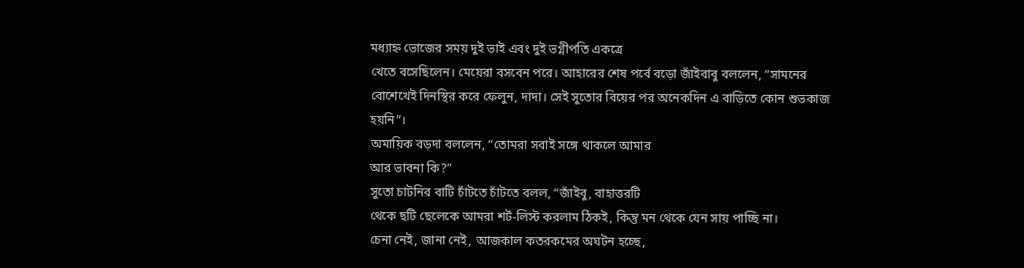মধ্যাহ্ন ভোজের সময় দুই ভাই এবং দুই ভগ্নীপতি একত্রে
খেতে বসেছিলেন। মেয়েরা বসবেন পরে। আহারের শেষ পর্বে বড়ো জাঁইবাবু বললেন, “সামনের
বোশেখেই দিনস্থির করে ফেলুন, দাদা। সেই সুতোর বিয়ের পর অনেকদিন এ বাড়িতে কোন শুভকাজ
হয়নি”।
অমায়িক বড়দা বললেন, “তোমরা সবাই সঙ্গে থাকলে আমার
আর ভাবনা কি?”
সুতো চাটনির বাটি চাঁটতে চাঁটতে বলল, “জাঁইবু, বাহাত্তরটি
থেকে ছটি ছেলেকে আমরা শর্ট-লিস্ট করলাম ঠিকই, কিন্তু মন থেকে যেন সায় পাচ্ছি না।
চেনা নেই, জানা নেই, আজকাল কতরকমের অঘটন হচ্ছে,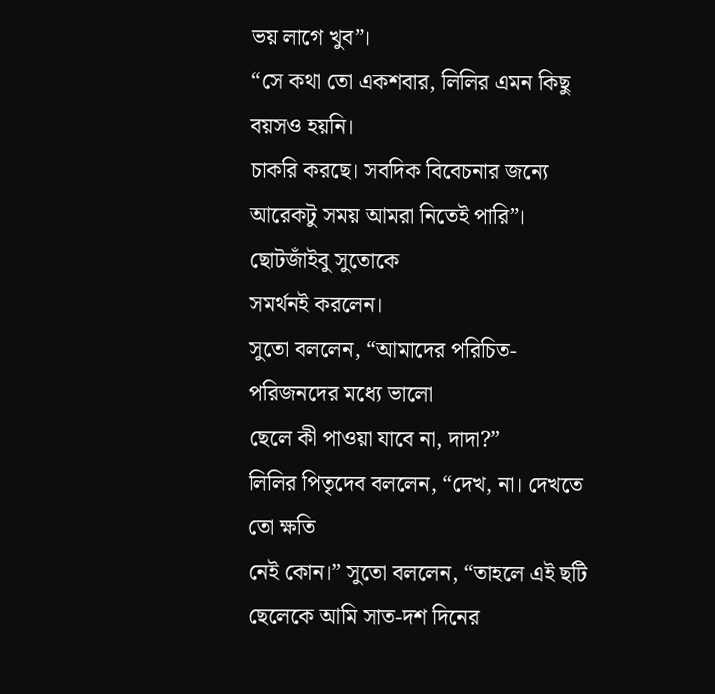ভয় লাগে খুব”।
“সে কথা তো একশবার, লিলির এমন কিছু বয়সও হয়নি।
চাকরি করছে। সবদিক বিবেচনার জন্যে আরেকটু সময় আমরা নিতেই পারি”। ছোটজাঁইবু সুতোকে
সমর্থনই করলেন।
সুতো বললেন, “আমাদের পরিচিত-পরিজনদের মধ্যে ভালো
ছেলে কী পাওয়া যাবে না, দাদা?”
লিলির পিতৃদেব বললেন, “দেখ, না। দেখতে তো ক্ষতি
নেই কোন।” সুতো বললেন, “তাহলে এই ছটি ছেলেকে আমি সাত-দশ দিনের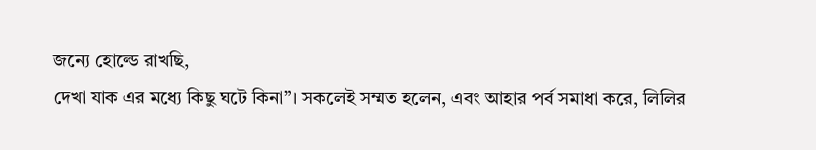জন্যে হোল্ডে রাখছি,
দেখা যাক এর মধ্যে কিছু ঘটে কিনা”। সকলেই সম্মত হলেন, এবং আহার পর্ব সমাধা করে, লিলির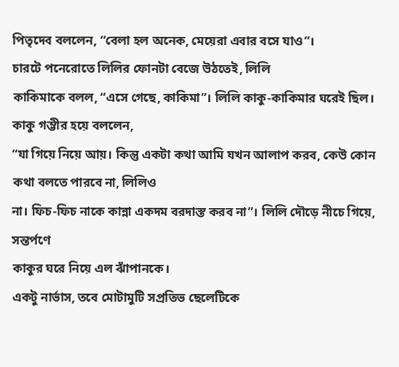পিতৃদেব বললেন, “বেলা হল অনেক, মেয়েরা এবার বসে যাও”।
চারটে পনেরোতে লিলির ফোনটা বেজে উঠতেই, লিলি
কাকিমাকে বলল, “এসে গেছে, কাকিমা”। লিলি কাকু-কাকিমার ঘরেই ছিল। কাকু গম্ভীর হয়ে বললেন,
“যা গিয়ে নিয়ে আয়। কিন্তু একটা কথা আমি যখন আলাপ করব, কেউ কোন কথা বলতে পারবে না, লিলিও
না। ফিচ-ফিচ নাকে কান্না একদম বরদাস্ত করব না”। লিলি দৌড়ে নীচে গিয়ে, সন্তর্পণে
কাকুর ঘরে নিয়ে এল ঝাঁপানকে।
একটু নার্ভাস, তবে মোটামুটি সপ্রতিভ ছেলেটিকে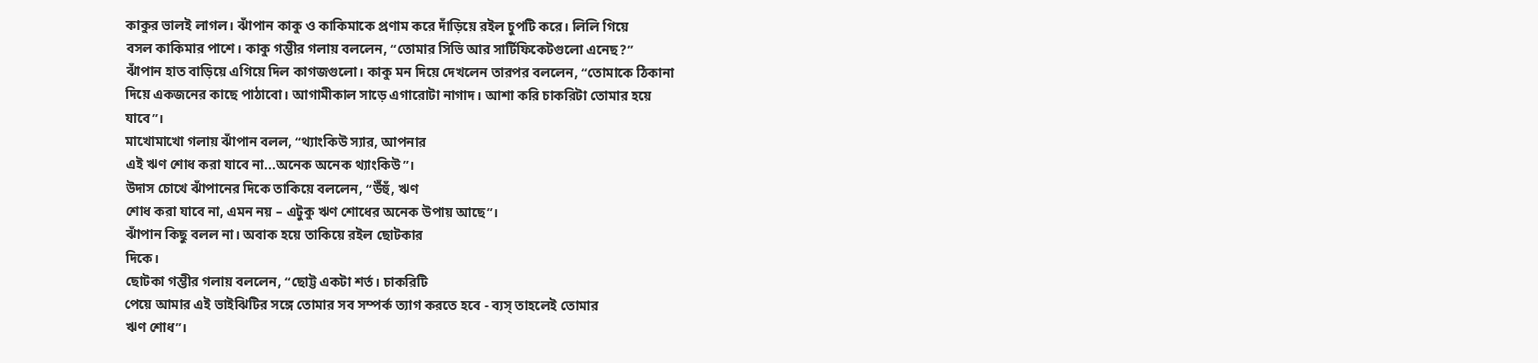কাকুর ভালই লাগল। ঝাঁপান কাকু ও কাকিমাকে প্রণাম করে দাঁড়িয়ে রইল চুপটি করে। লিলি গিয়ে
বসল কাকিমার পাশে। কাকু গম্ভীর গলায় বললেন, “তোমার সিভি আর সার্টিফিকেটগুলো এনেছ?”
ঝাঁপান হাত বাড়িয়ে এগিয়ে দিল কাগজগুলো। কাকু মন দিয়ে দেখলেন তারপর বললেন, “তোমাকে ঠিকানা
দিয়ে একজনের কাছে পাঠাবো। আগামীকাল সাড়ে এগারোটা নাগাদ। আশা করি চাকরিটা তোমার হয়ে
যাবে”।
মাখোমাখো গলায় ঝাঁপান বলল, “থ্যাংকিউ স্যার, আপনার
এই ঋণ শোধ করা যাবে না...অনেক অনেক থ্যাংকিউ”।
উদাস চোখে ঝাঁপানের দিকে তাকিয়ে বললেন, “উঁহুঁ, ঋণ
শোধ করা যাবে না, এমন নয় – এটুকু ঋণ শোধের অনেক উপায় আছে”।
ঝাঁপান কিছু বলল না। অবাক হয়ে তাকিয়ে রইল ছোটকার
দিকে।
ছোটকা গম্ভীর গলায় বললেন, “ছোট্ট একটা শর্ত। চাকরিটি
পেয়ে আমার এই ভাইঝিটির সঙ্গে তোমার সব সম্পর্ক ত্যাগ করতে হবে - ব্যস্ তাহলেই তোমার
ঋণ শোধ”।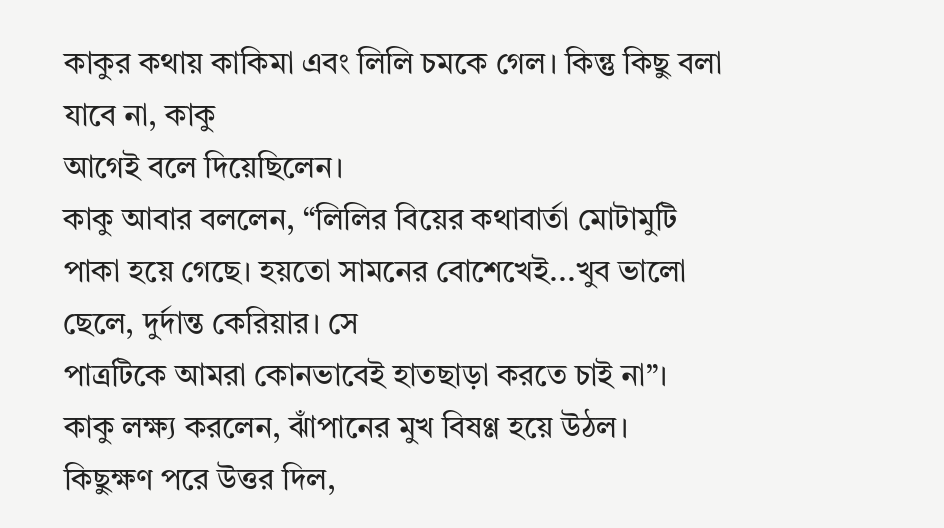কাকুর কথায় কাকিমা এবং লিলি চমকে গেল। কিন্তু কিছু বলা যাবে না, কাকু
আগেই বলে দিয়েছিলেন।
কাকু আবার বললেন, “লিলির বিয়ের কথাবার্তা মোটামুটি
পাকা হয়ে গেছে। হয়তো সামনের বোশেখেই...খুব ভালো ছেলে, দুর্দান্ত কেরিয়ার। সে
পাত্রটিকে আমরা কোনভাবেই হাতছাড়া করতে চাই না”।
কাকু লক্ষ্য করলেন, ঝাঁপানের মুখ বিষণ্ণ হয়ে উঠল।
কিছুক্ষণ পরে উত্তর দিল,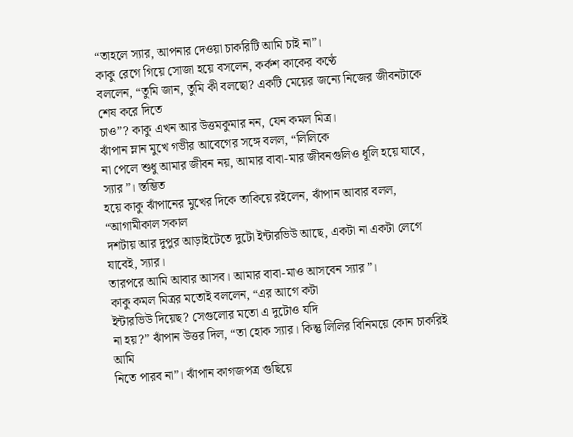“তাহলে স্যার, আপনার দেওয়া চাকরিটি আমি চাই না”।
কাকু রেগে গিয়ে সোজা হয়ে বসলেন, কর্কশ কাকের কণ্ঠে
বললেন, “তুমি জান, তুমি কী বলছো? একটি মেয়ের জন্যে নিজের জীবনটাকে শেষ করে দিতে
চাও”? কাকু এখন আর উত্তমকুমার নন, যেন কমল মিত্র।
ঝাঁপান ম্লান মুখে গভীর আবেগের সঙ্গে বলল, “লিলিকে
না পেলে শুধু আমার জীবন নয়, আমার বাবা-মার জীবনগুলিও ধূলি হয়ে যাবে, স্যার”। স্তম্ভিত
হয়ে কাকু ঝাঁপানের মুখের দিকে তাকিয়ে রইলেন, ঝাঁপান আবার বলল, “আগামীকাল সকাল
দশটায় আর দুপুর আড়াইটেতে দুটো ইন্টারভিউ আছে, একটা না একটা লেগে যাবেই, স্যার।
তারপরে আমি আবার আসব। আমার বাবা-মাও আসবেন স্যার”।
কাকু কমল মিত্রর মতোই বললেন, “এর আগে কটা
ইন্টারভিউ দিয়েছ? সেগুলোর মতো এ দুটোও যদি
না হয়?” ঝাঁপান উত্তর দিল, “তা হোক স্যার। কিন্তু লিলির বিনিময়ে কোন চাকরিই আমি
নিতে পারব না”। ঝাঁপান কাগজপত্র গুছিয়ে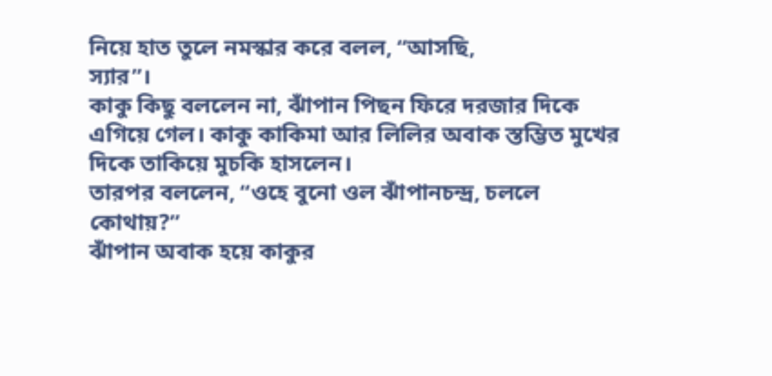নিয়ে হাত তুলে নমস্কার করে বলল, “আসছি,
স্যার”।
কাকু কিছু বললেন না, ঝাঁপান পিছন ফিরে দরজার দিকে
এগিয়ে গেল। কাকু কাকিমা আর লিলির অবাক স্তম্ভিত মুখের দিকে তাকিয়ে মুচকি হাসলেন।
তারপর বললেন, “ওহে বুনো ওল ঝাঁপানচন্দ্র, চললে কোথায়?”
ঝাঁপান অবাক হয়ে কাকুর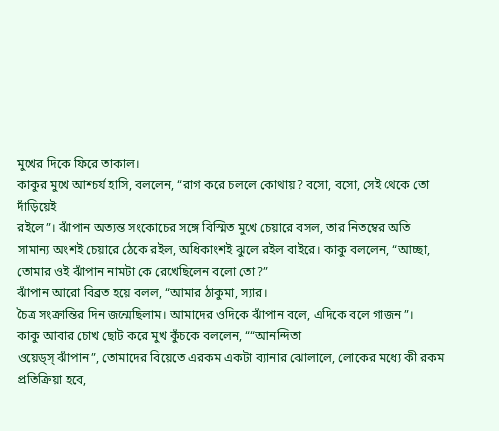মুখের দিকে ফিরে তাকাল।
কাকুর মুখে আশ্চর্য হাসি, বললেন, “রাগ করে চললে কোথায়? বসো, বসো, সেই থেকে তো দাঁড়িয়েই
রইলে”। ঝাঁপান অত্যন্ত সংকোচের সঙ্গে বিস্মিত মুখে চেয়ারে বসল, তার নিতম্বের অতি
সামান্য অংশই চেয়ারে ঠেকে রইল, অধিকাংশই ঝুলে রইল বাইরে। কাকু বললেন, “আচ্ছা,
তোমার ওই ঝাঁপান নামটা কে রেখেছিলেন বলো তো?”
ঝাঁপান আরো বিব্রত হয়ে বলল, “আমার ঠাকুমা, স্যার।
চৈত্র সংক্রান্তির দিন জন্মেছিলাম। আমাদের ওদিকে ঝাঁপান বলে, এদিকে বলে গাজন”।
কাকু আবার চোখ ছোট করে মুখ কুঁচকে বললেন, ““আনন্দিতা
ওয়েড্স্ ঝাঁপান”, তোমাদের বিয়েতে এরকম একটা ব্যানার ঝোলালে, লোকের মধ্যে কী রকম
প্রতিক্রিয়া হবে,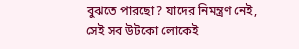বুঝতে পারছো? যাদের নিমন্ত্রণ নেই, সেই সব উটকো লোকেই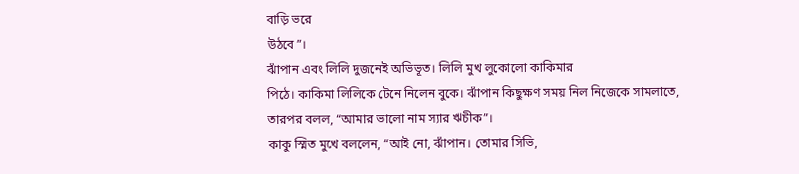বাড়ি ভরে
উঠবে”।
ঝাঁপান এবং লিলি দুজনেই অভিভূত। লিলি মুখ লুকোলো কাকিমার
পিঠে। কাকিমা লিলিকে টেনে নিলেন বুকে। ঝাঁপান কিছুক্ষণ সময় নিল নিজেকে সামলাতে,
তারপর বলল, “আমার ভালো নাম স্যার ঋচীক”।
কাকু স্মিত মুখে বললেন, “আই নো, ঝাঁপান। তোমার সিভি,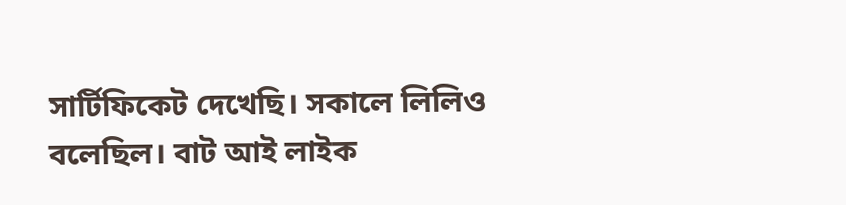সার্টিফিকেট দেখেছি। সকালে লিলিও বলেছিল। বাট আই লাইক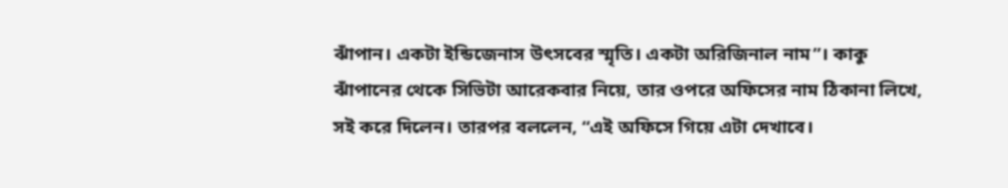ঝাঁপান। একটা ইন্ডিজেনাস উৎসবের স্মৃতি। একটা অরিজিনাল নাম”। কাকু ঝাঁপানের থেকে সিভিটা আরেকবার নিয়ে, তার ওপরে অফিসের নাম ঠিকানা লিখে, সই করে দিলেন। তারপর বললেন, “এই অফিসে গিয়ে এটা দেখাবে।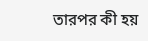তারপর কী হয়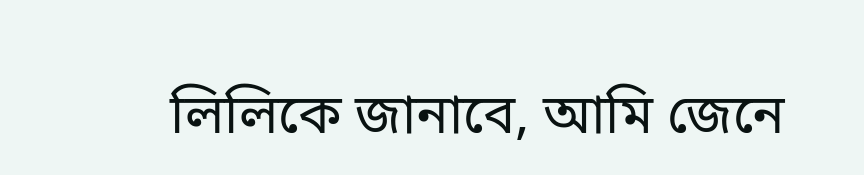লিলিকে জানাবে, আমি জেনে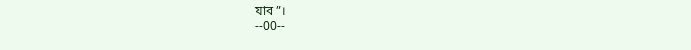যাব”।
--00--